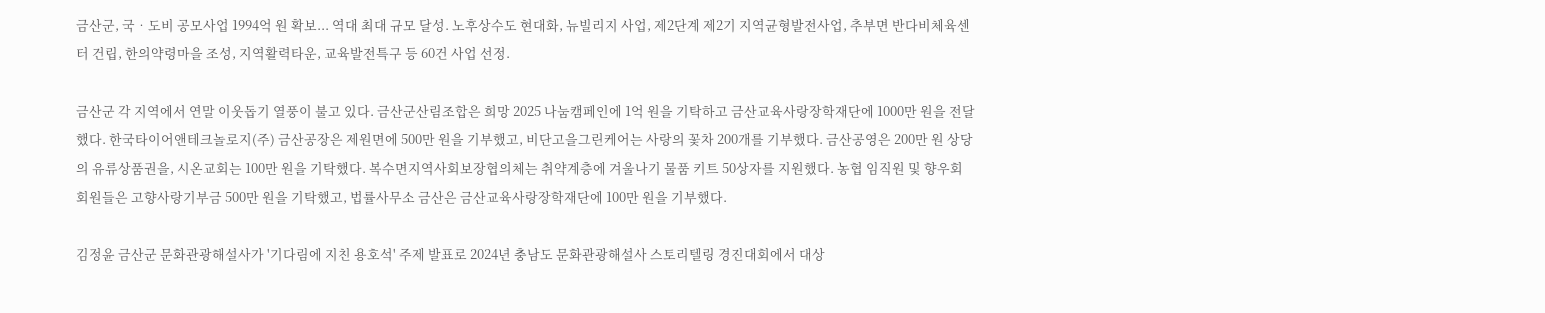금산군, 국‧도비 공모사업 1994억 원 확보... 역대 최대 규모 달성. 노후상수도 현대화, 뉴빌리지 사업, 제2단계 제2기 지역균형발전사업, 추부면 반다비체육센터 건립, 한의약령마을 조성, 지역활력타운, 교육발전특구 등 60건 사업 선정.

금산군 각 지역에서 연말 이웃돕기 열풍이 불고 있다. 금산군산림조합은 희망 2025 나눔캠페인에 1억 원을 기탁하고 금산교육사랑장학재단에 1000만 원을 전달했다. 한국타이어앤테크놀로지(주) 금산공장은 제원면에 500만 원을 기부했고, 비단고을그린케어는 사랑의 꽃차 200개를 기부했다. 금산공영은 200만 원 상당의 유류상품권을, 시온교회는 100만 원을 기탁했다. 복수면지역사회보장협의체는 취약계층에 겨울나기 물품 키트 50상자를 지원했다. 농협 임직원 및 향우회 회원들은 고향사랑기부금 500만 원을 기탁했고, 법률사무소 금산은 금산교육사랑장학재단에 100만 원을 기부했다.

김정윤 금산군 문화관광해설사가 '기다림에 지친 용호석' 주제 발표로 2024년 충남도 문화관광해설사 스토리텔링 경진대회에서 대상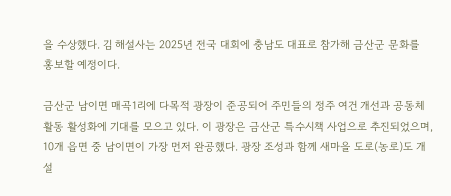을 수상했다. 김 해설사는 2025년 전국 대회에 충남도 대표로 참가해 금산군 문화를 홍보할 예정이다.

금산군 남이면 매곡1리에 다목적 광장이 준공되어 주민들의 정주 여건 개선과 공동체 활동 활성화에 기대를 모으고 있다. 이 광장은 금산군 특수시책 사업으로 추진되었으며, 10개 읍면 중 남이면이 가장 먼저 완공했다. 광장 조성과 함께 새마을 도로(농로)도 개설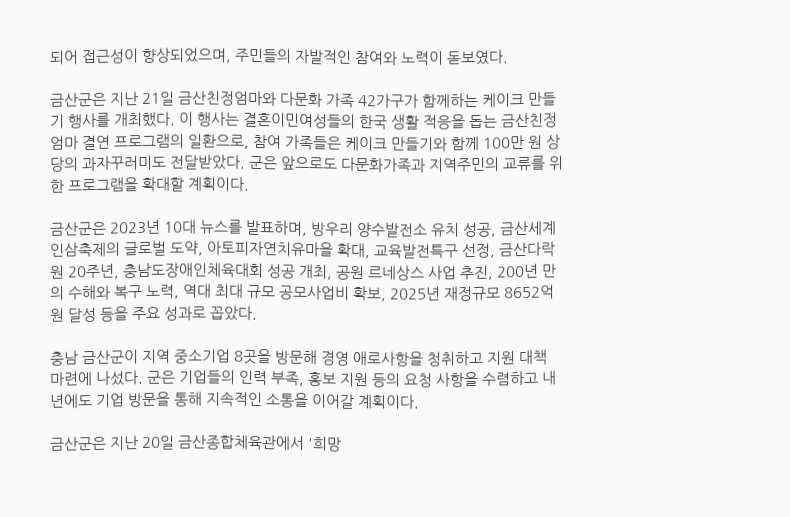되어 접근성이 향상되었으며, 주민들의 자발적인 참여와 노력이 돋보였다.

금산군은 지난 21일 금산친정엄마와 다문화 가족 42가구가 함께하는 케이크 만들기 행사를 개최했다. 이 행사는 결혼이민여성들의 한국 생활 적응을 돕는 금산친정엄마 결연 프로그램의 일환으로, 참여 가족들은 케이크 만들기와 함께 100만 원 상당의 과자꾸러미도 전달받았다. 군은 앞으로도 다문화가족과 지역주민의 교류를 위한 프로그램을 확대할 계획이다.

금산군은 2023년 10대 뉴스를 발표하며, 방우리 양수발전소 유치 성공, 금산세계인삼축제의 글로벌 도약, 아토피자연치유마을 확대, 교육발전특구 선정, 금산다락원 20주년, 충남도장애인체육대회 성공 개최, 공원 르네상스 사업 추진, 200년 만의 수해와 복구 노력, 역대 최대 규모 공모사업비 확보, 2025년 재정규모 8652억 원 달성 등을 주요 성과로 꼽았다.

충남 금산군이 지역 중소기업 8곳을 방문해 경영 애로사항을 청취하고 지원 대책 마련에 나섰다. 군은 기업들의 인력 부족, 홍보 지원 등의 요청 사항을 수렴하고 내년에도 기업 방문을 통해 지속적인 소통을 이어갈 계획이다.

금산군은 지난 20일 금산종합체육관에서 '희망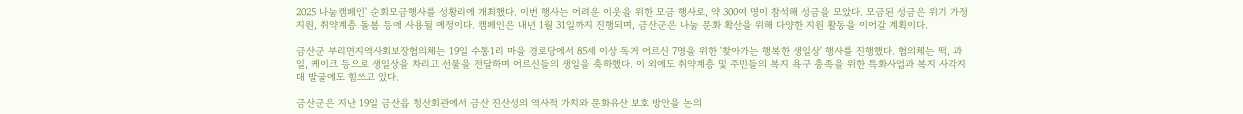2025 나눔캠페인' 순회모금행사를 성황리에 개최했다. 이번 행사는 어려운 이웃을 위한 모금 행사로, 약 300여 명이 참석해 성금을 모았다. 모금된 성금은 위기 가정 지원, 취약계층 돌봄 등에 사용될 예정이다. 캠페인은 내년 1월 31일까지 진행되며, 금산군은 나눔 문화 확산을 위해 다양한 지원 활동을 이어갈 계획이다.

금산군 부리면지역사회보장협의체는 19일 수통1리 마을 경로당에서 85세 이상 독거 어르신 7명을 위한 '찾아가는 행복한 생일상' 행사를 진행했다. 협의체는 떡, 과일, 케이크 등으로 생일상을 차리고 선물을 전달하며 어르신들의 생일을 축하했다. 이 외에도 취약계층 및 주민들의 복지 욕구 충족을 위한 특화사업과 복지 사각지대 발굴에도 힘쓰고 있다.

금산군은 지난 19일 금산읍 청산회관에서 금산 진산성의 역사적 가치와 문화유산 보호 방안을 논의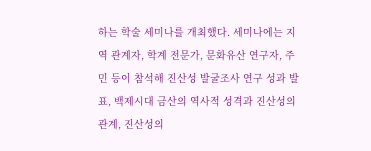하는 학술 세미나를 개최했다. 세미나에는 지역 관계자, 학계 전문가, 문화유산 연구자, 주민 등이 참석해 진산성 발굴조사 연구 성과 발표, 백제시대 금산의 역사적 성격과 진산성의 관계, 진산성의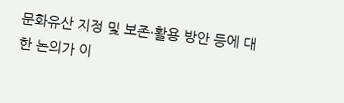문화유산 지정 및 보존·활용 방안 등에 대한 논의가 이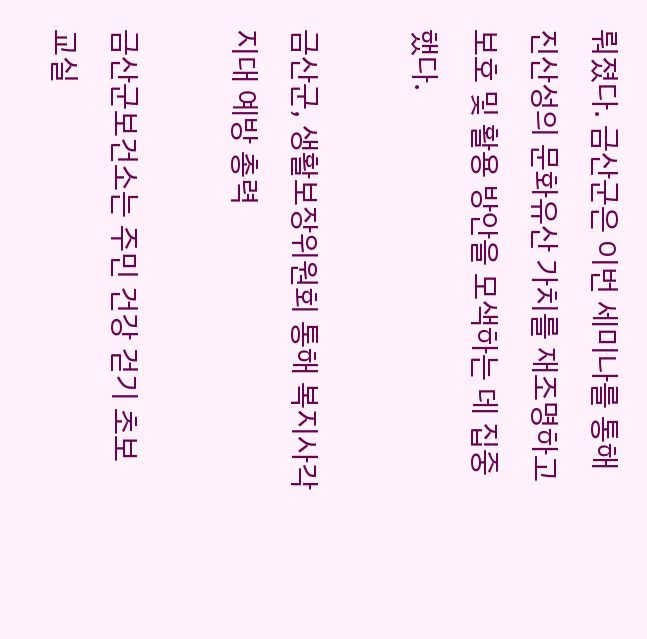뤄졌다. 금산군은 이번 세미나를 통해 진산성의 문화유산 가치를 재조명하고 보호 및 활용 방안을 모색하는 데 집중했다.

금산군, 생활보장위원회 통해 복지사각지대 예방 총력

금산군보건소는 주민 건강 걷기 초보 교실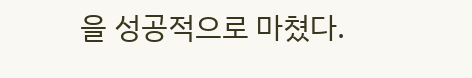을 성공적으로 마쳤다.